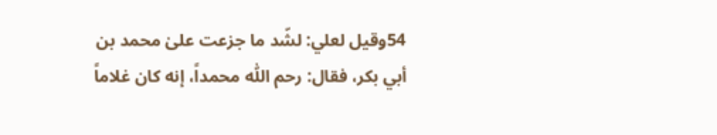54وقيل لعلي: لشّد ما جزعت علىٰ محمد بن أبي بكر، فقال: رحم اللّٰه محمداً، إنه كان غلاماً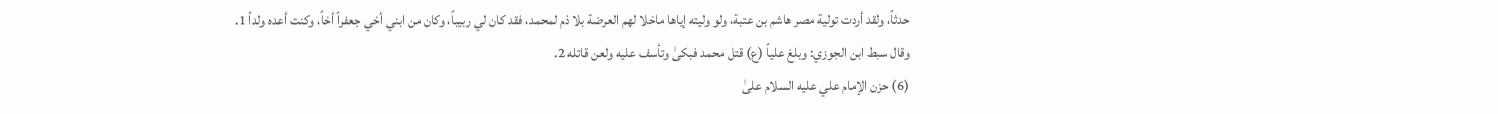حدثاً، ولقد أردت تولية مصر هاشم بن عتبة، ولو وليته إياها ماخلا لهم العرضة بلا ذم لمحمد، فقد كان لي ربيباً، وكان من ابني أخي جعفراً أخاً، وكنت أعده ولداً 1.
وقال سبط ابن الجوزي: وبلغ علياً (ع) قتل محمد فبكىٰ وتأسف عليه ولعن قاتله 2.
(6) حزن الإمام علي عليه السلام علىٰ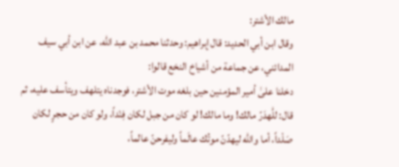مالك الأشتر:
وقال ابن أبي الحديد: قال إبراهيم: وحدثنا محمد بن عبد اللّٰه، عن ابن أبي سيف المدائني، عن جماعة من أشياخ النخع قالوا:
دخلنا علىٰ أمير المؤمنين حين بلغه موت الأشتر، فوجدناه يتلهف ويتأسف عليه، ثم قال: للّٰهدَرّ مالك! وما مالك! لو كان من جبل لكان فِنْداً، ولو كان من حجرٍ لكان صَلْداً، أما واللّٰه ليهدّنّ موتُك عالَماً وليفرحنّ عالماً،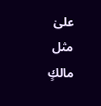علىٰ مثل مالكٍ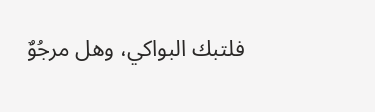فلتبك البواكي، وهل مرجُوٌ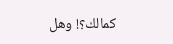كمالك؟! وهل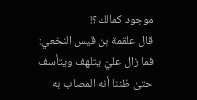موجود كمالك؟!
قال علقمة بن قيس النخعي: فما زال عليّ يتلهف ويتأسف حتىٰ ظننا أنه المصاب به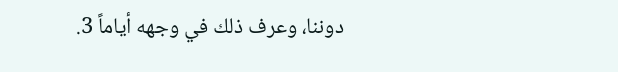دوننا، وعرف ذلك في وجهه أياماً 3.